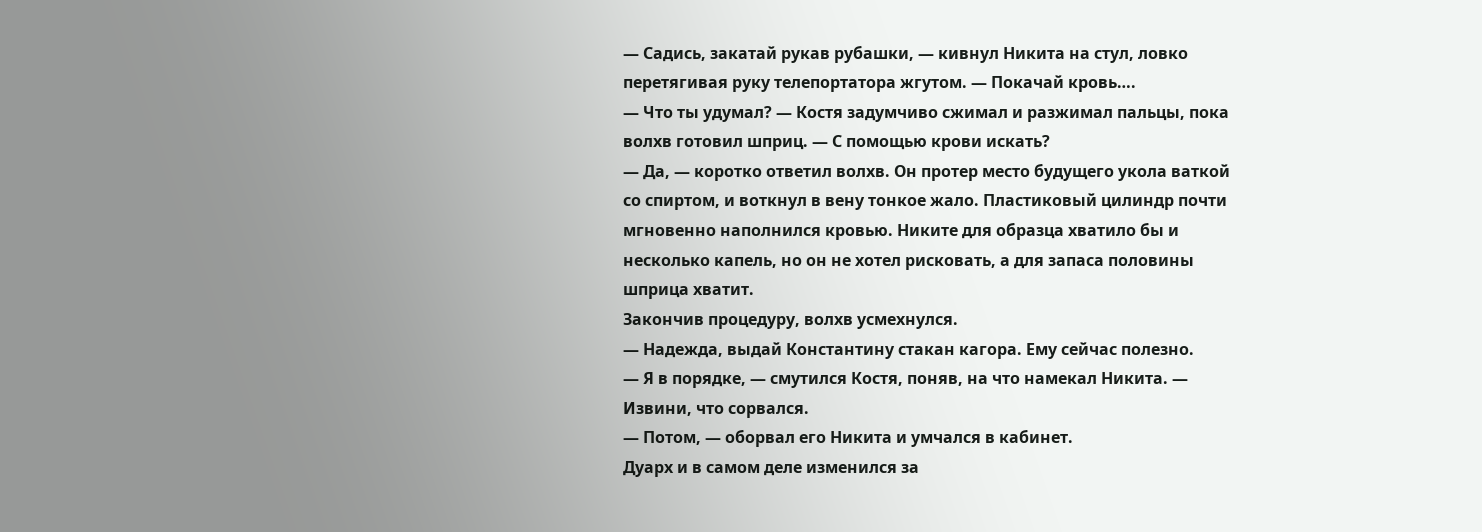— Садись, закатай рукав рубашки, — кивнул Никита на стул, ловко перетягивая руку телепортатора жгутом. — Покачай кровь….
— Что ты удумал? — Костя задумчиво сжимал и разжимал пальцы, пока волхв готовил шприц. — С помощью крови искать?
— Да, — коротко ответил волхв. Он протер место будущего укола ваткой со спиртом, и воткнул в вену тонкое жало. Пластиковый цилиндр почти мгновенно наполнился кровью. Никите для образца хватило бы и несколько капель, но он не хотел рисковать, а для запаса половины шприца хватит.
Закончив процедуру, волхв усмехнулся.
— Надежда, выдай Константину стакан кагора. Ему сейчас полезно.
— Я в порядке, — смутился Костя, поняв, на что намекал Никита. — Извини, что сорвался.
— Потом, — оборвал его Никита и умчался в кабинет.
Дуарх и в самом деле изменился за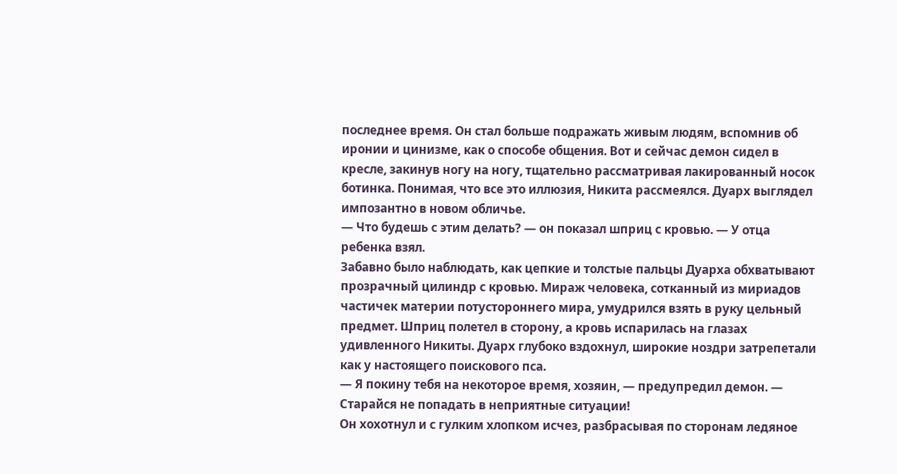последнее время. Он стал больше подражать живым людям, вспомнив об иронии и цинизме, как о способе общения. Вот и сейчас демон сидел в кресле, закинув ногу на ногу, тщательно рассматривая лакированный носок ботинка. Понимая, что все это иллюзия, Никита рассмеялся. Дуарх выглядел импозантно в новом обличье.
— Что будешь с этим делать? — он показал шприц с кровью. — У отца ребенка взял.
Забавно было наблюдать, как цепкие и толстые пальцы Дуарха обхватывают прозрачный цилиндр с кровью. Мираж человека, сотканный из мириадов частичек материи потустороннего мира, умудрился взять в руку цельный предмет. Шприц полетел в сторону, а кровь испарилась на глазах удивленного Никиты. Дуарх глубоко вздохнул, широкие ноздри затрепетали как у настоящего поискового пса.
— Я покину тебя на некоторое время, хозяин, — предупредил демон. — Старайся не попадать в неприятные ситуации!
Он хохотнул и с гулким хлопком исчез, разбрасывая по сторонам ледяное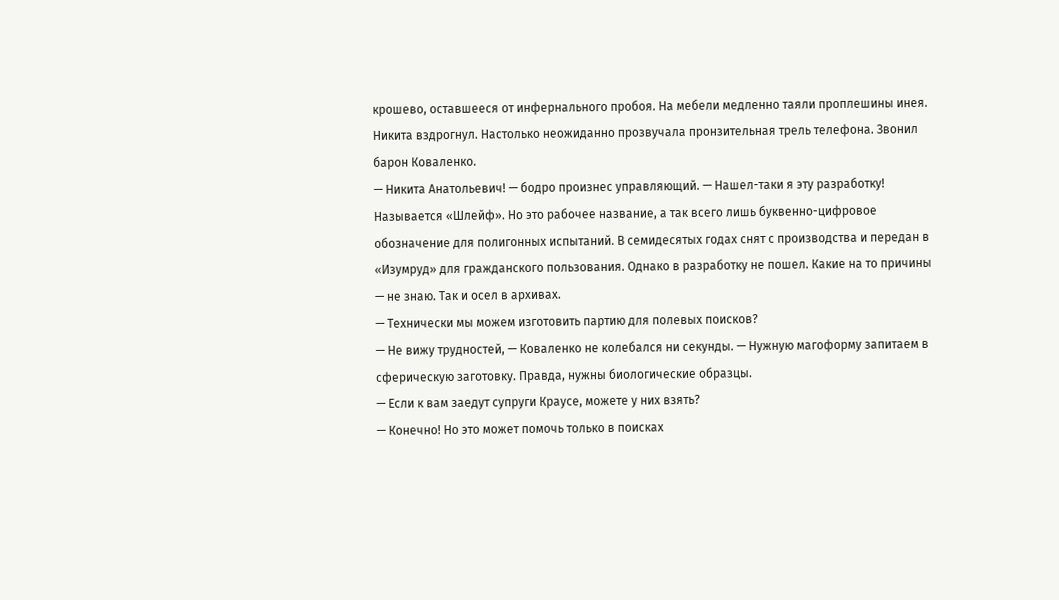крошево, оставшееся от инфернального пробоя. На мебели медленно таяли проплешины инея.
Никита вздрогнул. Настолько неожиданно прозвучала пронзительная трель телефона. Звонил барон Коваленко.
— Никита Анатольевич! — бодро произнес управляющий. — Нашел-таки я эту разработку! Называется «Шлейф». Но это рабочее название, а так всего лишь буквенно-цифровое обозначение для полигонных испытаний. В семидесятых годах снят с производства и передан в «Изумруд» для гражданского пользования. Однако в разработку не пошел. Какие на то причины — не знаю. Так и осел в архивах.
— Технически мы можем изготовить партию для полевых поисков?
— Не вижу трудностей, — Коваленко не колебался ни секунды. — Нужную магоформу запитаем в сферическую заготовку. Правда, нужны биологические образцы.
— Если к вам заедут супруги Краусе, можете у них взять?
— Конечно! Но это может помочь только в поисках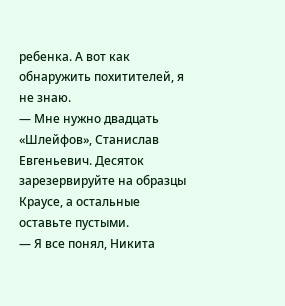ребенка. А вот как обнаружить похитителей, я не знаю.
— Мне нужно двадцать «Шлейфов», Станислав Евгеньевич. Десяток зарезервируйте на образцы Краусе, а остальные оставьте пустыми.
— Я все понял, Никита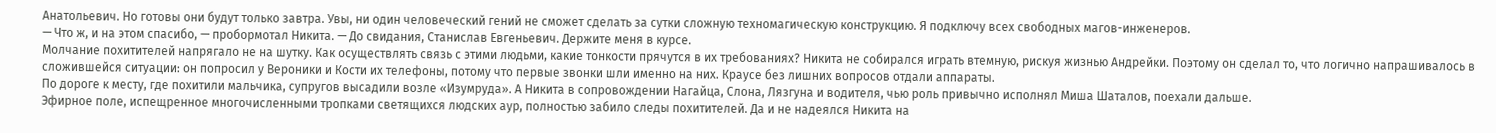Анатольевич. Но готовы они будут только завтра. Увы, ни один человеческий гений не сможет сделать за сутки сложную техномагическую конструкцию. Я подключу всех свободных магов-инженеров.
— Что ж, и на этом спасибо, — пробормотал Никита. — До свидания, Станислав Евгеньевич. Держите меня в курсе.
Молчание похитителей напрягало не на шутку. Как осуществлять связь с этими людьми, какие тонкости прячутся в их требованиях? Никита не собирался играть втемную, рискуя жизнью Андрейки. Поэтому он сделал то, что логично напрашивалось в сложившейся ситуации: он попросил у Вероники и Кости их телефоны, потому что первые звонки шли именно на них. Краусе без лишних вопросов отдали аппараты.
По дороге к месту, где похитили мальчика, супругов высадили возле «Изумруда». А Никита в сопровождении Нагайца, Слона, Лязгуна и водителя, чью роль привычно исполнял Миша Шаталов, поехали дальше.
Эфирное поле, испещренное многочисленными тропками светящихся людских аур, полностью забило следы похитителей. Да и не надеялся Никита на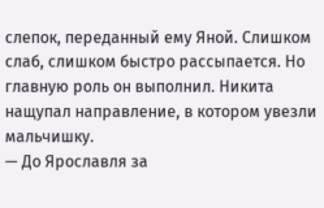слепок, переданный ему Яной. Слишком слаб, слишком быстро рассыпается. Но главную роль он выполнил. Никита нащупал направление, в котором увезли мальчишку.
— До Ярославля за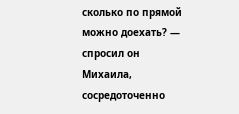сколько по прямой можно доехать? — спросил он Михаила, сосредоточенно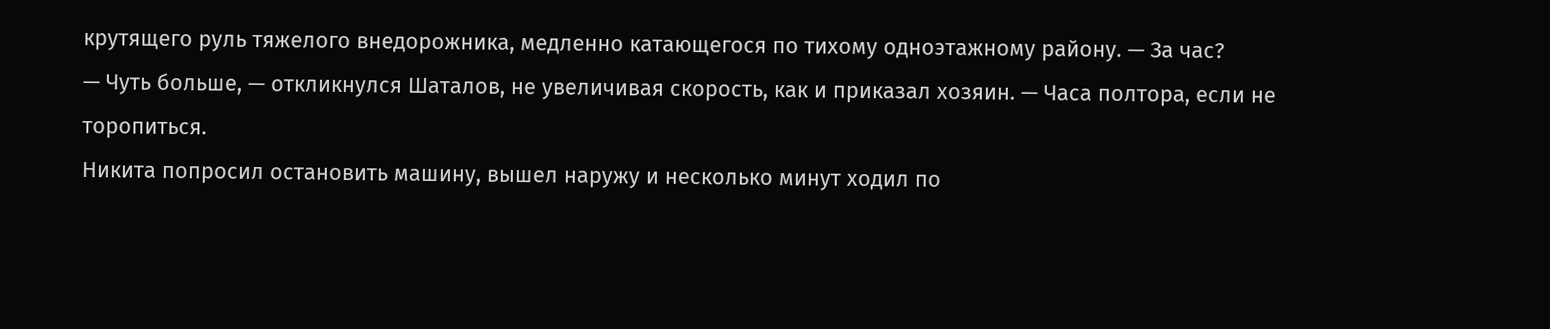крутящего руль тяжелого внедорожника, медленно катающегося по тихому одноэтажному району. — За час?
— Чуть больше, — откликнулся Шаталов, не увеличивая скорость, как и приказал хозяин. — Часа полтора, если не торопиться.
Никита попросил остановить машину, вышел наружу и несколько минут ходил по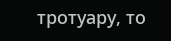тротуару, то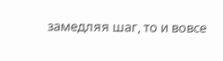замедляя шаг, то и вовсе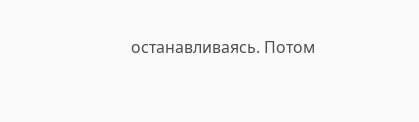останавливаясь. Потом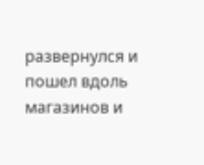развернулся и пошел вдоль магазинов и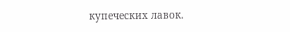купеческих лавок.